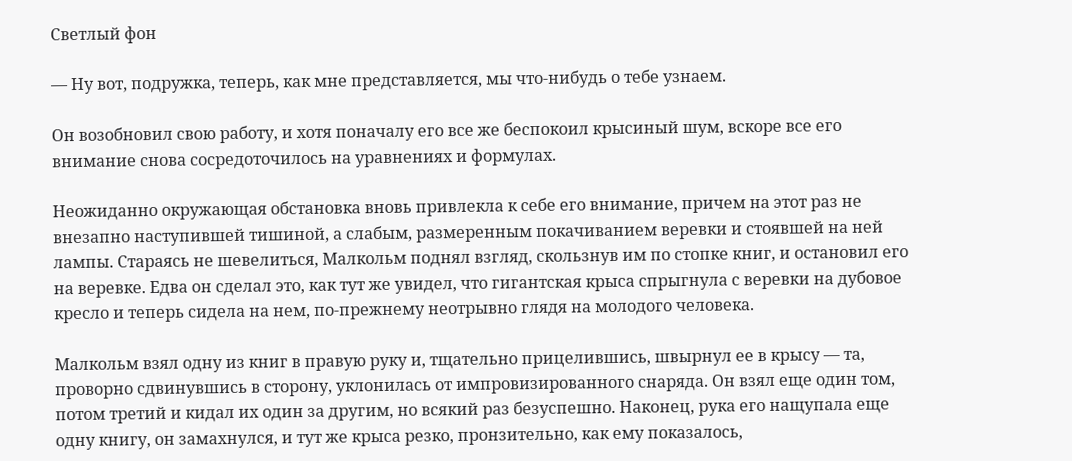Светлый фон

— Ну вот, подружка, теперь, как мне представляется, мы что-нибудь о тебе узнаем.

Он возобновил свою работу, и хотя поначалу его все же беспокоил крысиный шум, вскоре все его внимание снова сосредоточилось на уравнениях и формулах.

Неожиданно окружающая обстановка вновь привлекла к себе его внимание, причем на этот раз не внезапно наступившей тишиной, а слабым, размеренным покачиванием веревки и стоявшей на ней лампы. Стараясь не шевелиться, Малкольм поднял взгляд, скользнув им по стопке книг, и остановил его на веревке. Едва он сделал это, как тут же увидел, что гигантская крыса спрыгнула с веревки на дубовое кресло и теперь сидела на нем, по-прежнему неотрывно глядя на молодого человека.

Малкольм взял одну из книг в правую руку и, тщательно прицелившись, швырнул ее в крысу — та, проворно сдвинувшись в сторону, уклонилась от импровизированного снаряда. Он взял еще один том, потом третий и кидал их один за другим, но всякий раз безуспешно. Наконец, рука его нащупала еще одну книгу, он замахнулся, и тут же крыса резко, пронзительно, как ему показалось,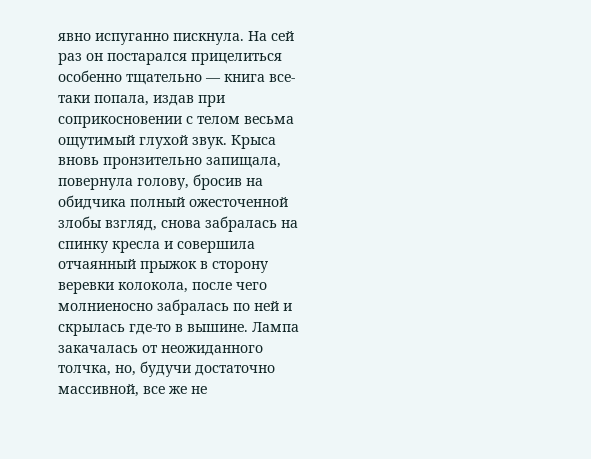явно испуганно пискнула. На сей раз он постарался прицелиться особенно тщательно — книга все-таки попала, издав при соприкосновении с телом весьма ощутимый глухой звук. Крыса вновь пронзительно запищала, повернула голову, бросив на обидчика полный ожесточенной злобы взгляд, снова забралась на спинку кресла и совершила отчаянный прыжок в сторону веревки колокола, после чего молниеносно забралась по ней и скрылась где-то в вышине. Лампа закачалась от неожиданного толчка, но, будучи достаточно массивной, все же не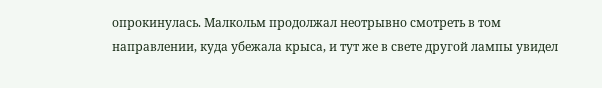опрокинулась. Малкольм продолжал неотрывно смотреть в том направлении, куда убежала крыса, и тут же в свете другой лампы увидел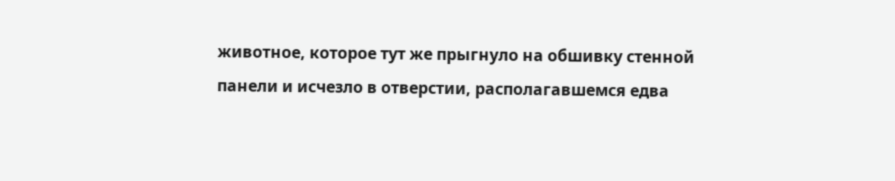животное, которое тут же прыгнуло на обшивку стенной панели и исчезло в отверстии, располагавшемся едва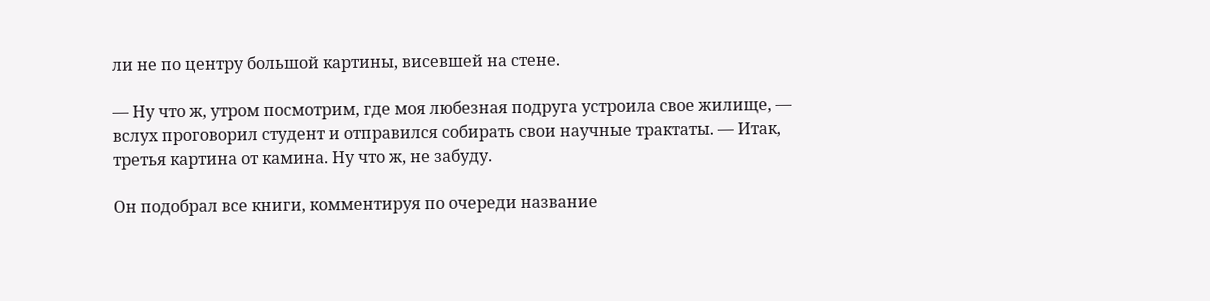ли не по центру большой картины, висевшей на стене.

— Ну что ж, утром посмотрим, где моя любезная подруга устроила свое жилище, — вслух проговорил студент и отправился собирать свои научные трактаты. — Итак, третья картина от камина. Ну что ж, не забуду.

Он подобрал все книги, комментируя по очереди название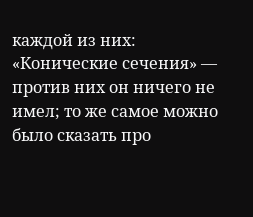каждой из них: «Конические сечения» — против них он ничего не имел; то же самое можно было сказать про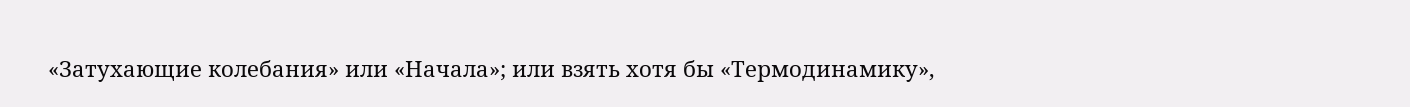«Затухающие колебания» или «Начала»; или взять хотя бы «Термодинамику»,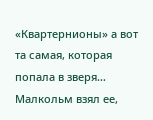«Квартернионы» а вот та самая, которая попала в зверя… Малкольм взял ее,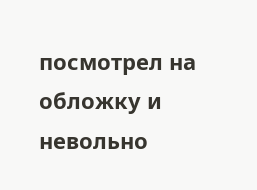посмотрел на обложку и невольно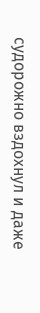судорожно вздохнул и даже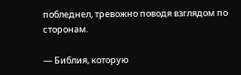побледнел, тревожно поводя взглядом по сторонам.

— Библия, которую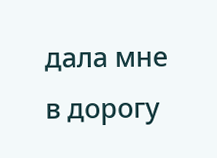дала мне в дорогу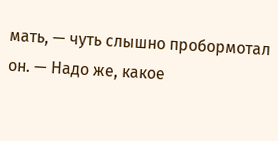мать, — чуть слышно пробормотал он. — Надо же, какое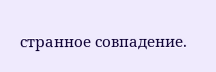странное совпадение.